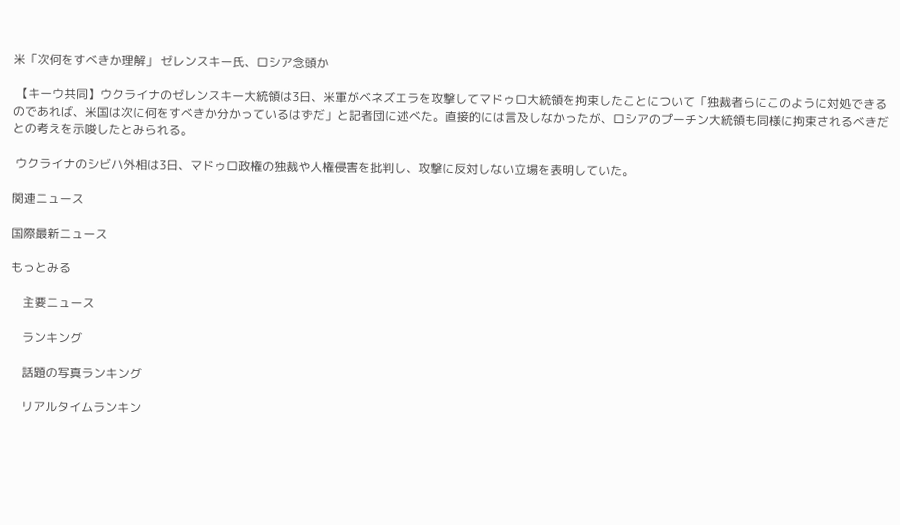米「次何をすべきか理解」 ゼレンスキー氏、ロシア念頭か

 【キーウ共同】ウクライナのゼレンスキー大統領は3日、米軍がベネズエラを攻撃してマドゥロ大統領を拘束したことについて「独裁者らにこのように対処できるのであれば、米国は次に何をすべきか分かっているはずだ」と記者団に述べた。直接的には言及しなかったが、ロシアのプーチン大統領も同様に拘束されるべきだとの考えを示唆したとみられる。

 ウクライナのシビハ外相は3日、マドゥロ政権の独裁や人権侵害を批判し、攻撃に反対しない立場を表明していた。

関連ニュース

国際最新ニュース

もっとみる

    主要ニュース

    ランキング

    話題の写真ランキング

    リアルタイムランキン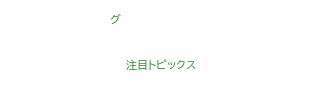グ

    注目トピックス